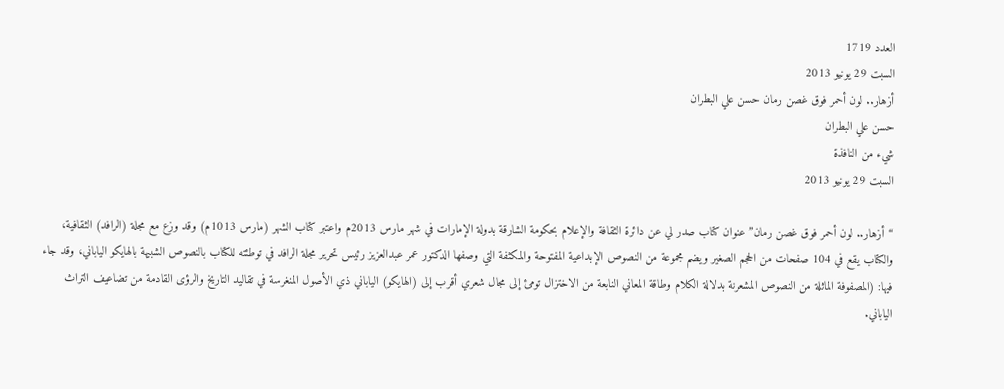العدد 1719
السبت 29 يونيو 2013
أزهار.. لون أحمر فوق غصن رمان حسن علي البطران
حسن علي البطران
شيء من النافذة
السبت 29 يونيو 2013

“أزهار.. لون أحمر فوق غصن رمان” عنوان كتاب صدر لي عن دائرة الثقافة والإعلام بحكومة الشارقة بدولة الإمارات في شهر مارس 2013م واعتبر كتاب الشهر (مارس 1013م) وقد وزع مع مجلة (الرافد) الثقافية، والكتاب يقع في 104 صفحات من الحجم الصغير ويضم مجموعة من النصوص الإبداعية المفتوحة والمكثفة التي وصفها الدكتور عمر عبدالعزيز رئيس تحرير مجلة الرافد في توطئته للكتاب بالنصوص الشبيهة بالهايكو الياباني، وقد جاء فيها: (المصفوفة الماثلة من النصوص المشعرنة بدلالة الكلام وطاقة المعاني النابعة من الاختزال تومئ إلى مجال شعري أقرب إلى (الهايكو) الياباني ذي الأصول المنغرسة في تقاليد التاريخ والرؤى القادمة من تضاعيف التراث الياباني.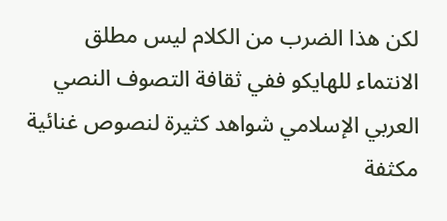لكن هذا الضرب من الكلام ليس مطلق الانتماء للهايكو ففي ثقافة التصوف النصي العربي الإسلامي شواهد كثيرة لنصوص غنائية مكثفة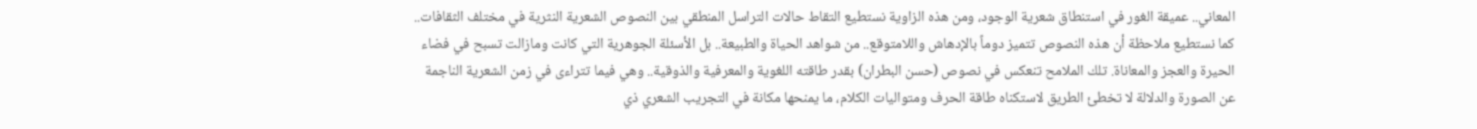المعاني.. عميقة الغور في استنطاق شعرية الوجود، ومن هذه الزاوية نستطيع التقاط حالات التراسل المنطقي بين النصوص الشعرية النثرية في مختلف الثقافات.. كما نستطيع ملاحظة أن هذه النصوص تتميز دوماً بالإدهاش واللامتوقع.. من شواهد الحياة والطبيعة.. بل الأسئلة الجوهرية التي كانت ومازالت تسبح في فضاء الحيرة والعجز والمعاناة. تلك الملامح تنعكس في نصوص (حسن البطران) بقدر طاقته اللغوية والمعرفية والذوقية.. وهي فيما تتراءى في زمن الشعرية الناجمة عن الصورة والدلالة لا تخطئ الطريق لاستكناه طاقة الحرف ومتواليات الكلام، ما يمنحها مكانة في التجريب الشعري ذي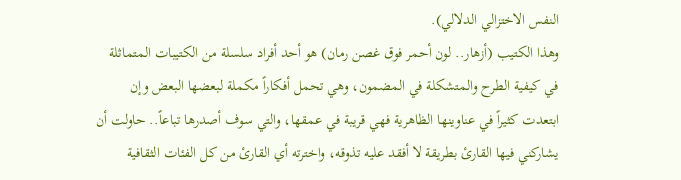النفس الاختزالي الدلالي).
وهذا الكتيب (أزهار.. لون أحمر فوق غصن رمان) هو أحد أفراد سلسلة من الكتيبات المتماثلة في كيفية الطرح والمتشكلة في المضمون، وهي تحمل أفكاراً مكملة لبعضها البعض وإن ابتعدت كثيراً في عناوينها الظاهرية فهي قريبة في عمقها، والتي سوف أصدرها تباعاً.. حاولت أن يشاركني فيها القارئ بطريقة لا أفقد عليه تذوقه، واخترته أي القارئ من كل الفئات الثقافية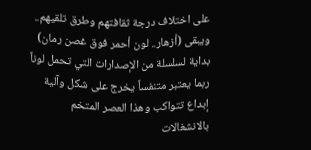على اختلاف درجة ثقافتهم وطرق تلقيهم.. ويبقى (أزهار.. لون أحمر فوق غصن رمان) بداية لسلسلة من الإصدارات التي تحمل لوناً ربما يعتبر متنفساً يخرج على شكل وآلية إبداع تتواكب وهذا العصر المتخم بالانشغالات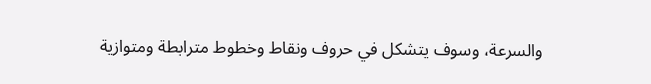والسرعة، وسوف يتشكل في حروف ونقاط وخطوط مترابطة ومتوازية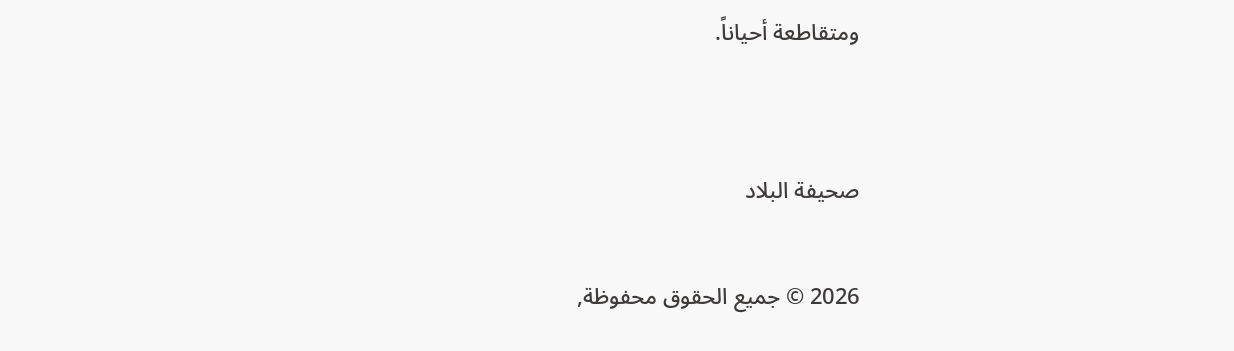ومتقاطعة أحياناً.


صحيفة البلاد

2026 © جميع الحقوق محفوظة,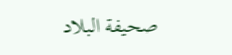صحيفة البلاد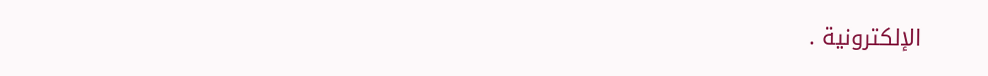الإلكترونية .